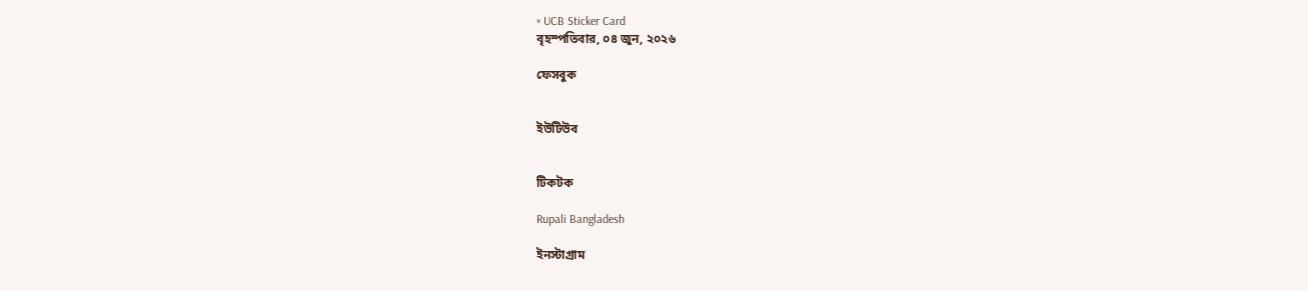× UCB Sticker Card
বৃহস্পতিবার, ০৪ জুন, ২০২৬

ফেসবুক


ইউটিউব


টিকটক

Rupali Bangladesh

ইনস্টাগ্রাম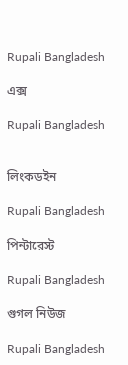Rupali Bangladesh

এক্স

Rupali Bangladesh


লিংকডইন

Rupali Bangladesh

পিন্টারেস্ট

Rupali Bangladesh

গুগল নিউজ

Rupali Bangladesh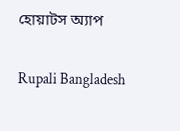হোয়াটস অ্যাপ

Rupali Bangladesh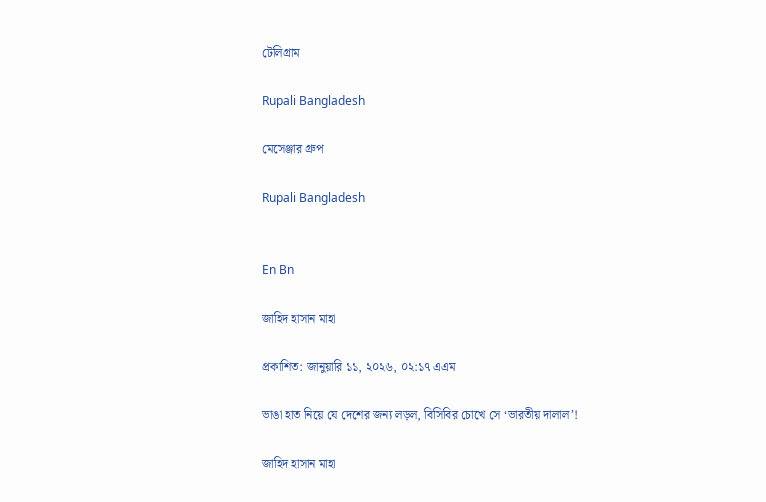টেলিগ্রাম

Rupali Bangladesh

মেসেঞ্জার গ্রুপ

Rupali Bangladesh


En Bn

জাহিদ হাসান মাহা

প্রকাশিত: জানুয়ারি ১১, ২০২৬, ০২:১৭ এএম

ভাঙা হাত নিয়ে যে দেশের জন্য লড়ল, বিসিবির চোখে সে ‘ভারতীয় দালাল’!

জাহিদ হাসান মাহা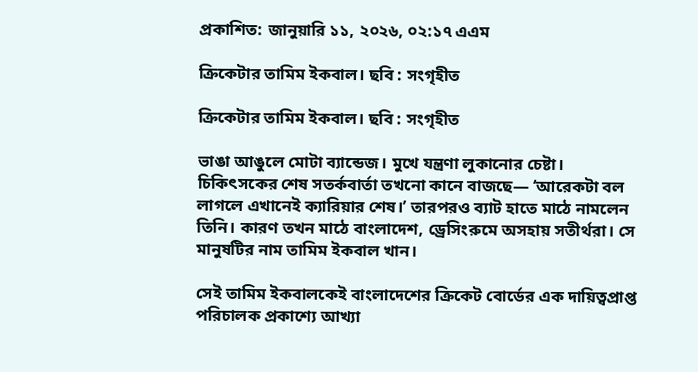প্রকাশিত: জানুয়ারি ১১, ২০২৬, ০২:১৭ এএম

ক্রিকেটার তামিম ইকবাল। ছবি : সংগৃহীত

ক্রিকেটার তামিম ইকবাল। ছবি : সংগৃহীত

ভাঙা আঙুলে মোটা ব্যান্ডেজ। মুখে যন্ত্রণা লুকানোর চেষ্টা। চিকিৎসকের শেষ সতর্কবার্তা তখনো কানে বাজছে— ‘আরেকটা বল লাগলে এখানেই ক্যারিয়ার শেষ।’ তারপরও ব্যাট হাতে মাঠে নামলেন তিনি। কারণ তখন মাঠে বাংলাদেশ, ড্রেসিংরুমে অসহায় সতীর্থরা। সে মানুষটির নাম তামিম ইকবাল খান।

সেই তামিম ইকবালকেই বাংলাদেশের ক্রিকেট বোর্ডের এক দায়িত্বপ্রাপ্ত পরিচালক প্রকাশ্যে আখ্যা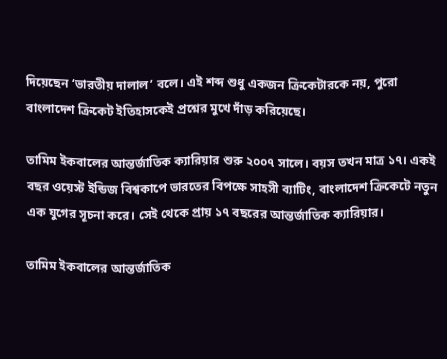দিয়েছেন ‘ভারতীয় দালাল’ বলে। এই শব্দ শুধু একজন ক্রিকেটারকে নয়, পুরো বাংলাদেশ ক্রিকেট ইতিহাসকেই প্রশ্নের মুখে দাঁড় করিয়েছে।

তামিম ইকবালের আন্তর্জাতিক ক্যারিয়ার শুরু ২০০৭ সালে। বয়স তখন মাত্র ১৭। একই বছর ওয়েস্ট ইন্ডিজ বিশ্বকাপে ভারতের বিপক্ষে সাহসী ব্যাটিং, বাংলাদেশ ক্রিকেটে নতুন এক যুগের সূচনা করে। সেই থেকে প্রায় ১৭ বছরের আন্তর্জাতিক ক্যারিয়ার।

তামিম ইকবালের আন্তর্জাতিক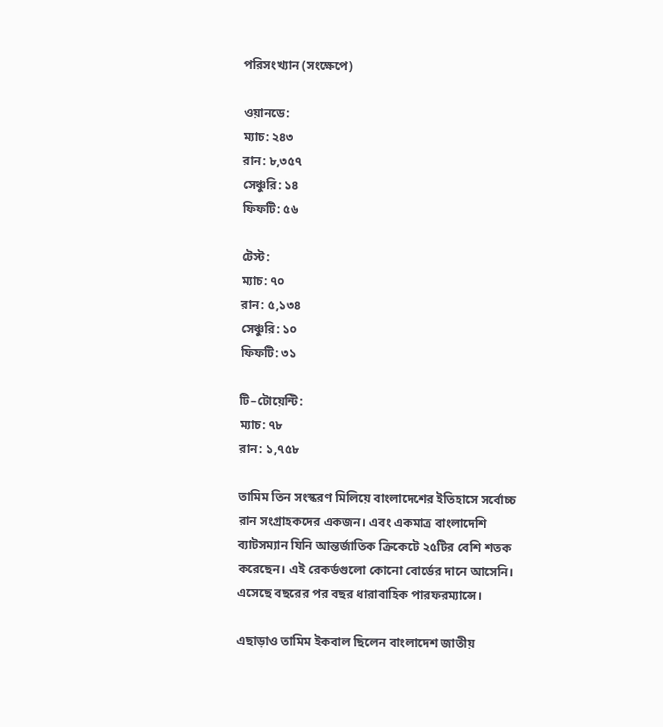পরিসংখ্যান (সংক্ষেপে)

ওয়ানডে:
ম্যাচ: ২৪৩
রান: ৮,৩৫৭
সেঞ্চুরি: ১৪
ফিফটি: ৫৬

টেস্ট:
ম্যাচ: ৭০
রান: ৫,১৩৪
সেঞ্চুরি: ১০
ফিফটি: ৩১

টি–টোয়েন্টি:
ম্যাচ: ৭৮
রান: ১,৭৫৮

তামিম তিন সংস্করণ মিলিয়ে বাংলাদেশের ইতিহাসে সর্বোচ্চ রান সংগ্রাহকদের একজন। এবং একমাত্র বাংলাদেশি ব্যাটসম্যান যিনি আন্তর্জাতিক ক্রিকেটে ২৫টির বেশি শতক করেছেন। এই রেকর্ডগুলো কোনো বোর্ডের দানে আসেনি। এসেছে বছরের পর বছর ধারাবাহিক পারফরম্যান্সে।

এছাড়াও তামিম ইকবাল ছিলেন বাংলাদেশ জাতীয়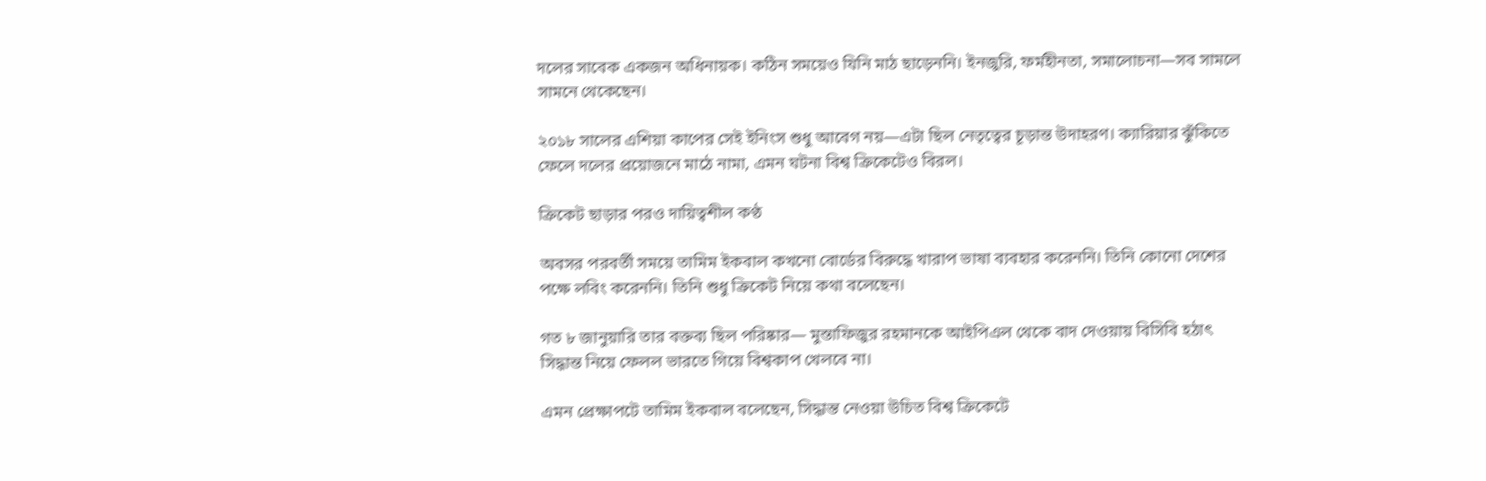দলের সাবেক একজন অধিনায়ক। কঠিন সময়েও যিনি মাঠ ছাড়েননি। ইনজুরি, ফর্মহীনতা, সমালোচনা—সব সামলে সামনে থেকেছেন।

২০১৮ সালের এশিয়া কাপের সেই ইনিংস শুধু আবেগ নয়—এটা ছিল নেতৃত্বের চূড়ান্ত উদাহরণ। ক্যারিয়ার ঝুঁকিতে ফেলে দলের প্রয়োজনে মাঠে নামা, এমন ঘটনা বিশ্ব ক্রিকেটেও বিরল।

ক্রিকেট ছাড়ার পরও দায়িত্বশীল কণ্ঠ

অবসর পরবর্তী সময়ে তামিম ইকবাল কখনো বোর্ডের বিরুদ্ধে খারাপ ভাষা ব্যবহার করেননি। তিনি কোনো দেশের পক্ষে লবিং করেননি। তিনি শুধু ক্রিকেট নিয়ে কথা বলেছেন।

গত ৮ জানুয়ারি তার বক্তব্য ছিল পরিষ্কার— মুস্তাফিজুর রহমানকে আইপিএল থেকে বাদ দেওয়ায় বিসিবি হঠাৎ সিদ্ধান্ত নিয়ে ফেলল ভারতে গিয়ে বিশ্বকাপ খেলবে না।

এমন প্রেক্ষাপটে তামিম ইকবাল বলেছেন, সিদ্ধান্ত নেওয়া উচিত বিশ্ব ক্রিকেটে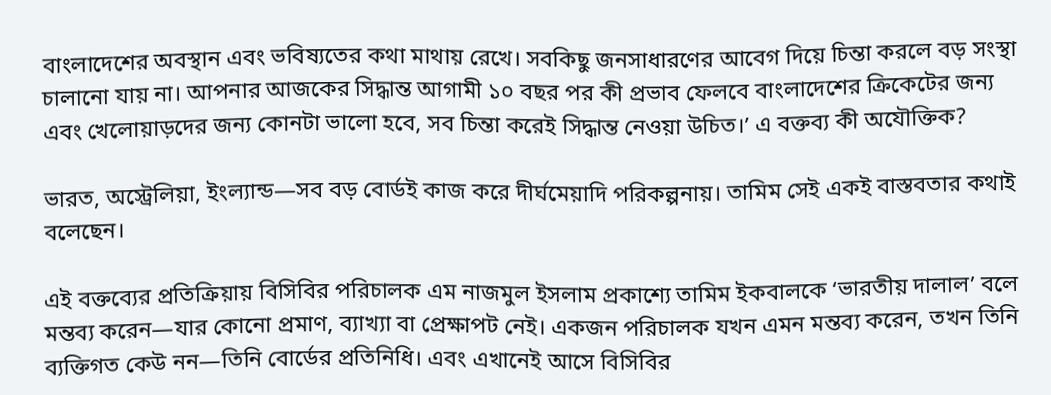বাংলাদেশের অবস্থান এবং ভবিষ্যতের কথা মাথায় রেখে। সবকিছু জনসাধারণের আবেগ দিয়ে চিন্তা করলে বড় সংস্থা চালানো যায় না। আপনার আজকের সিদ্ধান্ত আগামী ১০ বছর পর কী প্রভাব ফেলবে বাংলাদেশের ক্রিকেটের জন্য এবং খেলোয়াড়দের জন্য কোনটা ভালো হবে, সব চিন্তা করেই সিদ্ধান্ত নেওয়া উচিত।’ এ বক্তব্য কী অযৌক্তিক?

ভারত, অস্ট্রেলিয়া, ইংল্যান্ড—সব বড় বোর্ডই কাজ করে দীর্ঘমেয়াদি পরিকল্পনায়। তামিম সেই একই বাস্তবতার কথাই বলেছেন।

এই বক্তব্যের প্রতিক্রিয়ায় বিসিবির পরিচালক এম নাজমুল ইসলাম প্রকাশ্যে তামিম ইকবালকে ‘ভারতীয় দালাল’ বলে মন্তব্য করেন—যার কোনো প্রমাণ, ব্যাখ্যা বা প্রেক্ষাপট নেই। একজন পরিচালক যখন এমন মন্তব্য করেন, তখন তিনি ব্যক্তিগত কেউ নন—তিনি বোর্ডের প্রতিনিধি। এবং এখানেই আসে বিসিবির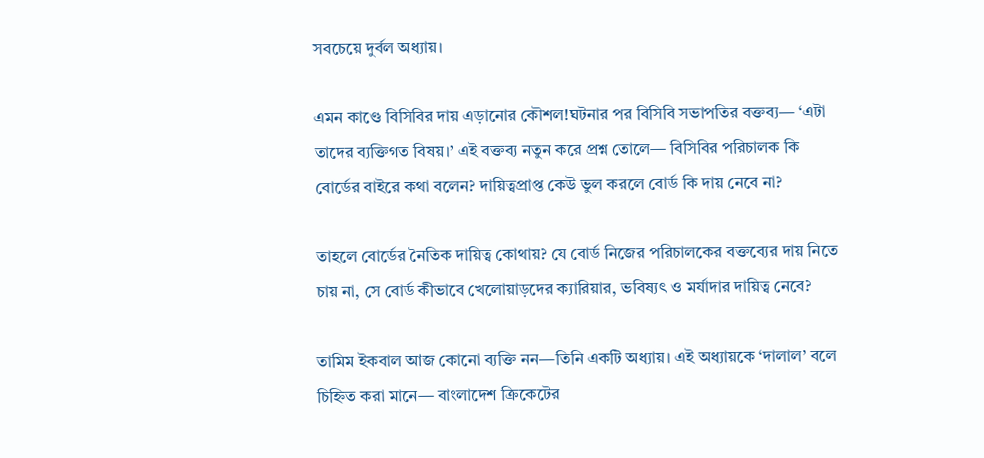সবচেয়ে দুর্বল অধ্যায়।

এমন কাণ্ডে বিসিবির দায় এড়ানোর কৌশল!ঘটনার পর বিসিবি সভাপতির বক্তব্য— ‘এটা তাদের ব্যক্তিগত বিষয়।’ এই বক্তব্য নতুন করে প্রশ্ন তোলে— বিসিবির পরিচালক কি বোর্ডের বাইরে কথা বলেন? দায়িত্বপ্রাপ্ত কেউ ভুল করলে বোর্ড কি দায় নেবে না?

তাহলে বোর্ডের নৈতিক দায়িত্ব কোথায়? যে বোর্ড নিজের পরিচালকের বক্তব্যের দায় নিতে চায় না, সে বোর্ড কীভাবে খেলোয়াড়দের ক্যারিয়ার, ভবিষ্যৎ ও মর্যাদার দায়িত্ব নেবে?

তামিম ইকবাল আজ কোনো ব্যক্তি নন—তিনি একটি অধ্যায়। এই অধ্যায়কে ‘দালাল’ বলে চিহ্নিত করা মানে— বাংলাদেশ ক্রিকেটের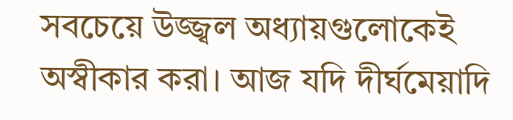সবচেয়ে উজ্জ্বল অধ্যায়গুলোকেই অস্বীকার করা। আজ যদি দীর্ঘমেয়াদি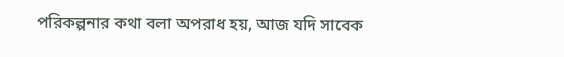পরিকল্পনার কথা বলা অপরাধ হয়, আজ যদি সাবেক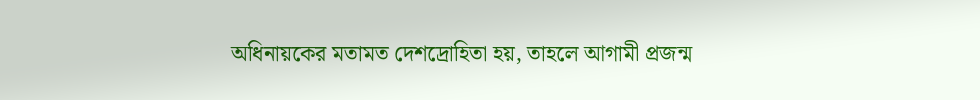অধিনায়কের মতামত দেশদ্রোহিতা হয়, তাহলে আগামী প্রজন্ম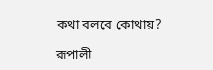কথা বলবে কোথায়?

রূপালী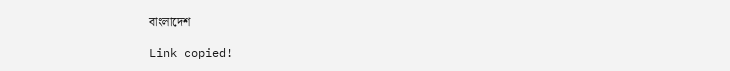বাংলাদেশ

Link copied!